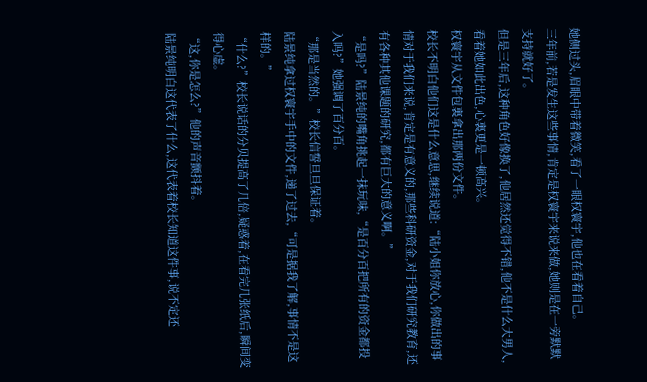她侧过头,眉眼中带着微笑,看了一眼权寰宇,他也在看着自己。
三年前,若是发生这些事情,肯定是权寰宇来说来做,她则是在一旁默默支持就好了。
但是三年后,这种角色好像换了,他居然还觉得不错,他不是什么大男人,看着她如此出色,心裏更是一顿高兴。
权寰宇从文件包裏拿出那两份文件。
校长不明白他们这是什么意思,继续说道:“陆小姐你放心,你做出的事情对于我们来说,肯定是有意义的,那些科研资金,对于我们研究教育,还有各种其他课题的研究,都有巨大的意义啊。”
“是吗?”陆景纯的嘴角挑起一抹玩味,“是百分百把所有的资金都投入吗?”她强调了百分百。
“那是当然的。”校长信誓旦旦保证着。
陆景纯拿过权寰宇手中的文件,递了过去,“可是据我了解,事情不是这样的。”
“什么?”校长说话的分贝提高了几倍,疑惑着,在看完几张纸后,瞬间变得心虚。
“这,你是怎么?”他的声音颤抖着。
陆景纯明白这代表了什么,这代表着校长知道这件事,说不定还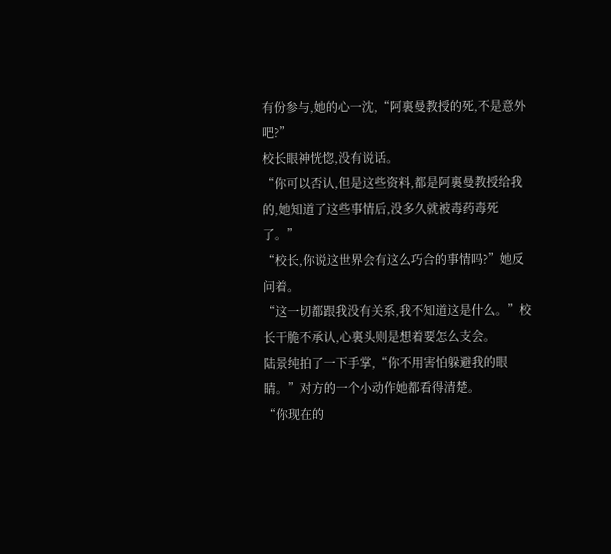有份参与,她的心一沈,“阿裏曼教授的死,不是意外吧?”
校长眼神恍惚,没有说话。
“你可以否认,但是这些资料,都是阿裏曼教授给我的,她知道了这些事情后,没多久就被毒药毒死了。”
“校长,你说这世界会有这么巧合的事情吗?”她反问着。
“这一切都跟我没有关系,我不知道这是什么。”校长干脆不承认,心裏头则是想着要怎么支会。
陆景纯拍了一下手掌,“你不用害怕躲避我的眼睛。”对方的一个小动作她都看得清楚。
“你现在的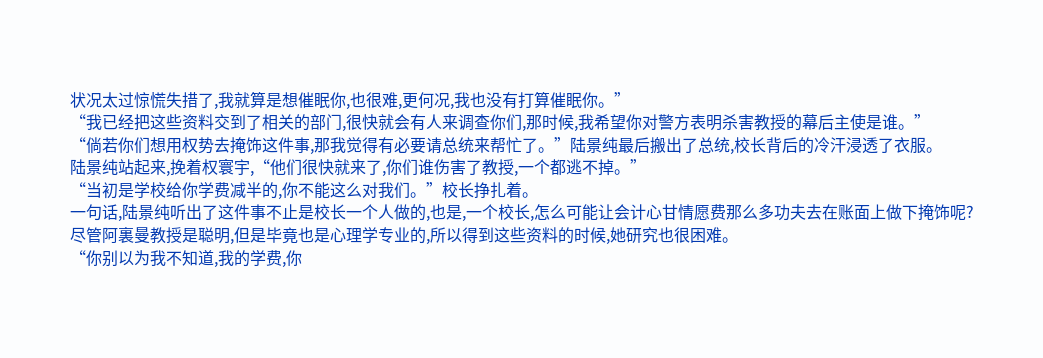状况太过惊慌失措了,我就算是想催眠你,也很难,更何况,我也没有打算催眠你。”
“我已经把这些资料交到了相关的部门,很快就会有人来调查你们,那时候,我希望你对警方表明杀害教授的幕后主使是谁。”
“倘若你们想用权势去掩饰这件事,那我觉得有必要请总统来帮忙了。”陆景纯最后搬出了总统,校长背后的冷汗浸透了衣服。
陆景纯站起来,挽着权寰宇,“他们很快就来了,你们谁伤害了教授,一个都逃不掉。”
“当初是学校给你学费减半的,你不能这么对我们。”校长挣扎着。
一句话,陆景纯听出了这件事不止是校长一个人做的,也是,一个校长,怎么可能让会计心甘情愿费那么多功夫去在账面上做下掩饰呢?
尽管阿裏曼教授是聪明,但是毕竟也是心理学专业的,所以得到这些资料的时候,她研究也很困难。
“你别以为我不知道,我的学费,你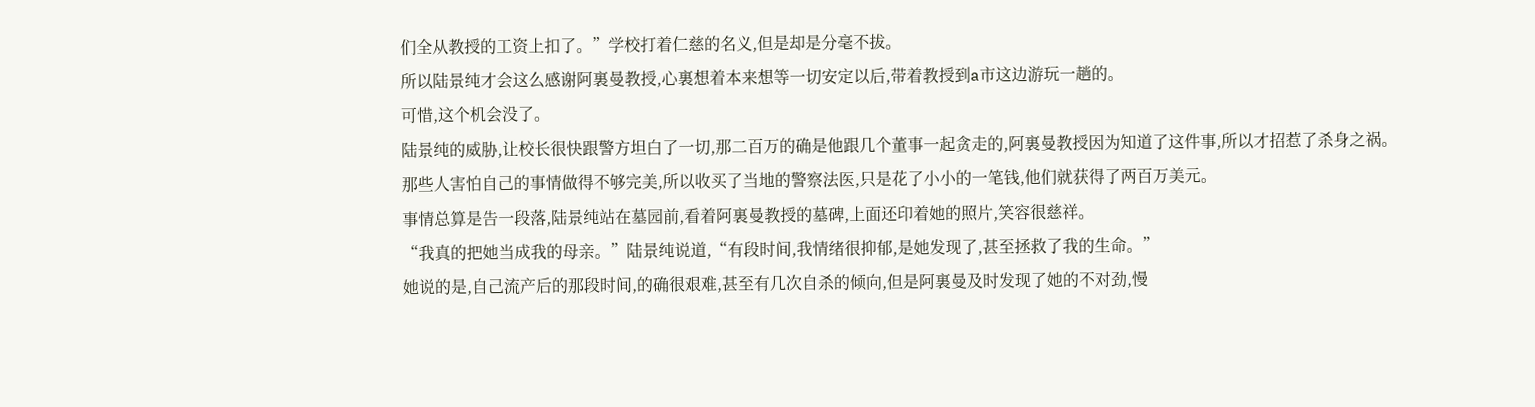们全从教授的工资上扣了。”学校打着仁慈的名义,但是却是分毫不拔。
所以陆景纯才会这么感谢阿裏曼教授,心裏想着本来想等一切安定以后,带着教授到a市这边游玩一趟的。
可惜,这个机会没了。
陆景纯的威胁,让校长很快跟警方坦白了一切,那二百万的确是他跟几个董事一起贪走的,阿裏曼教授因为知道了这件事,所以才招惹了杀身之祸。
那些人害怕自己的事情做得不够完美,所以收买了当地的警察法医,只是花了小小的一笔钱,他们就获得了两百万美元。
事情总算是告一段落,陆景纯站在墓园前,看着阿裏曼教授的墓碑,上面还印着她的照片,笑容很慈祥。
“我真的把她当成我的母亲。”陆景纯说道,“有段时间,我情绪很抑郁,是她发现了,甚至拯救了我的生命。”
她说的是,自己流产后的那段时间,的确很艰难,甚至有几次自杀的倾向,但是阿裏曼及时发现了她的不对劲,慢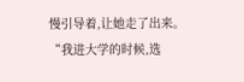慢引导着,让她走了出来。
“我进大学的时候,选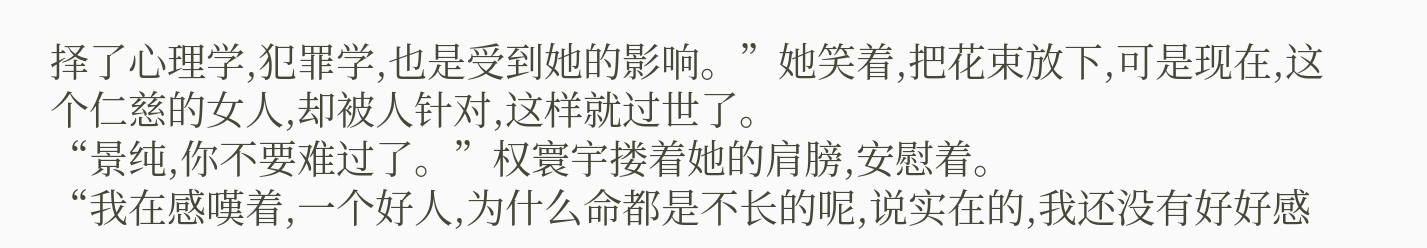择了心理学,犯罪学,也是受到她的影响。”她笑着,把花束放下,可是现在,这个仁慈的女人,却被人针对,这样就过世了。
“景纯,你不要难过了。”权寰宇搂着她的肩膀,安慰着。
“我在感嘆着,一个好人,为什么命都是不长的呢,说实在的,我还没有好好感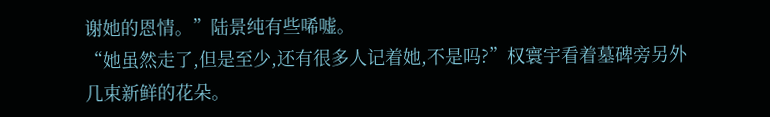谢她的恩情。”陆景纯有些唏嘘。
“她虽然走了,但是至少,还有很多人记着她,不是吗?”权寰宇看着墓碑旁另外几束新鲜的花朵。